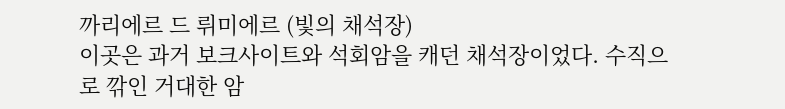까리에르 드 뤼미에르 (빛의 채석장)
이곳은 과거 보크사이트와 석회암을 캐던 채석장이었다. 수직으로 깎인 거대한 암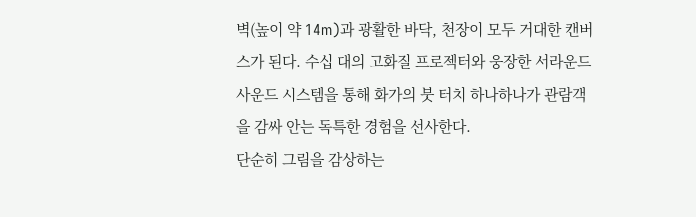벽(높이 약 14m)과 광활한 바닥, 천장이 모두 거대한 캔버스가 된다. 수십 대의 고화질 프로젝터와 웅장한 서라운드 사운드 시스템을 통해 화가의 붓 터치 하나하나가 관람객을 감싸 안는 독특한 경험을 선사한다.
단순히 그림을 감상하는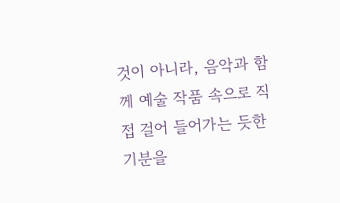것이 아니라, 음악과 함께 예술 작품 속으로 직접 걸어 들어가는 듯한 기분을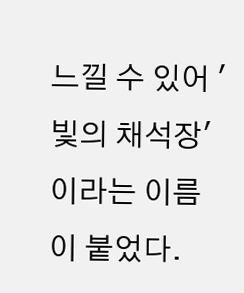느낄 수 있어 '빛의 채석장'이라는 이름이 붙었다.